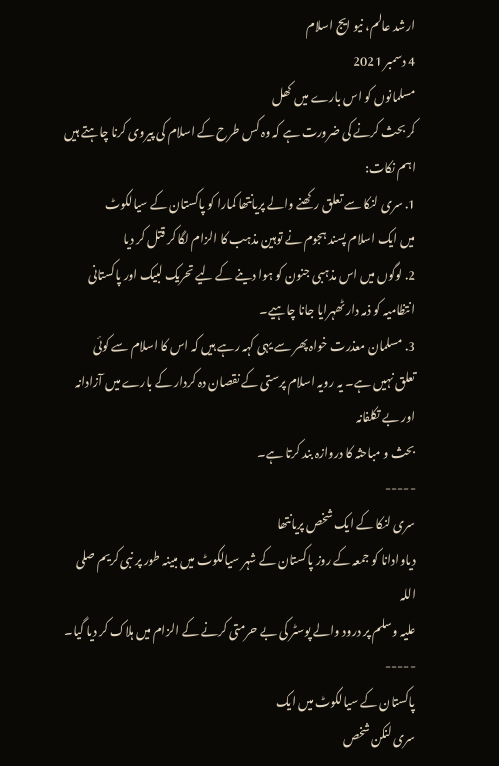ارشد عالم، نیو ایج اسلام
4 دسمبر 2021
مسلمانوں کو اس بارے میں کھل
کر بحث کرنے کی ضرورت ہے کہ وہ کس طرح کے اسلام کی پیروی کرنا چاہتے ہیں
اہم نکات:
1. سری لنکا سے تعلق رکھنے والے پریانتھا کمارا کو پاکستان کے سیالکوٹ
میں ایک اسلام پسند ہجوم نے توہین مذہب کا الزام لگا کر قتل کر دیا
2. لوگوں میں اس مذہبی جنون کو ہوا دینے کے لیے تحریک لبیک اور پاکستانی
انتظامیہ کو ذمہ دار ٹھہرایا جانا چاہیے۔
3. مسلمان معذرت خواہ پھر سے یہی کہہ رہے ہیں کہ اس کا اسلام سے کوئی
تعلق نہیں ہے۔ یہ رویہ اسلام پرستی کے نقصان دہ کردار کے بارے میں آزادانہ اور بے تکلفانہ
بحث و مباحثہ کا دروازہ بند کرتا ہے۔
-----
سری لنکا کے ایک شخص پریانتھا
دیاوادانا کو جمعہ کے روز پاکستان کے شہر سیالکوٹ میں مبینہ طور پر نبی کریم صلی اللہ
علیہ وسلم پر درود والے پوسٹر کی بے حرمتی کرنے کے الزام میں ہلاک کر دیا گیا۔
-----
پاکستان کے سیالکوٹ میں ایک
سری لنکن شخص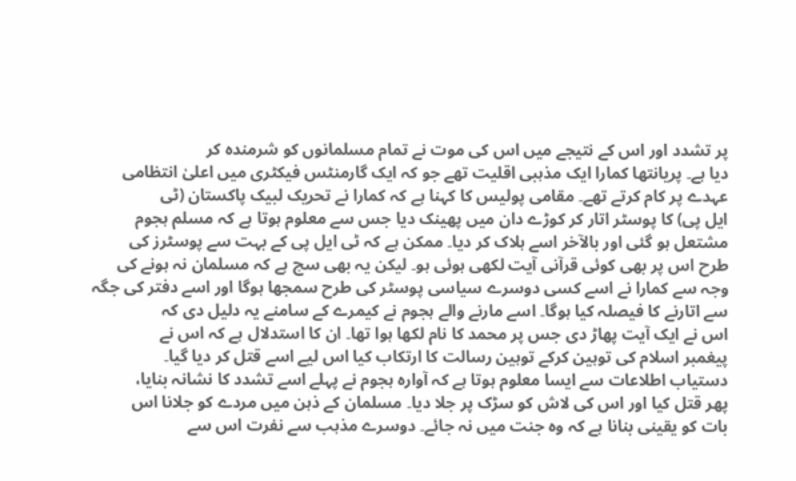پر تشدد اور اس کے نتیجے میں اس کی موت نے تمام مسلمانوں کو شرمندہ کر
دیا ہے۔ پریانتھا کمارا ایک مذہبی اقلیت تھے جو کہ ایک گارمنٹس فیکٹری میں اعلیٰ انتظامی
عہدے پر کام کرتے تھے۔ مقامی پولیس کا کہنا ہے کہ کمارا نے تحریک لبیک پاکستان (ٹی
ایل پی) کا پوسٹر اتار کر کوڑے دان میں پھینک دیا جس سے معلوم ہوتا ہے کہ مسلم ہجوم
مشتعل ہو گئی اور بالآخر اسے ہلاک کر دیا۔ ممکن ہے کہ ٹی ایل پی کے بہت سے پوسٹرز کی
طرح اس پر بھی کوئی قرآنی آیت لکھی ہوئی ہو۔ لیکن یہ بھی سچ ہے کہ مسلمان نہ ہونے کی
وجہ سے کمارا نے اسے کسی دوسرے سیاسی پوسٹر کی طرح سمجھا ہوگا اور اسے دفتر کی جگہ
سے اتارنے کا فیصلہ کیا ہوگا۔ اسے مارنے والے ہجوم نے کیمرے کے سامنے یہ دلیل دی کہ
اس نے ایک آیت پھاڑ دی جس پر محمد کا نام لکھا ہوا تھا۔ ان کا استدلال ہے کہ اس نے
پیغمبر اسلام کی توہین کرکے توہین رسالت کا ارتکاب کیا اس لیے اسے قتل کر دیا گیا۔
دستیاب اطلاعات سے ایسا معلوم ہوتا ہے کہ آوارہ ہجوم نے پہلے اسے تشدد کا نشانہ بنایا،
پھر قتل کیا اور اس کی لاش کو سڑک پر جلا دیا۔ مسلمان کے ذہن میں مردے کو جلانا اس
بات کو یقینی بنانا ہے کہ وہ جنت میں نہ جائے۔ دوسرے مذہب سے نفرت اس سے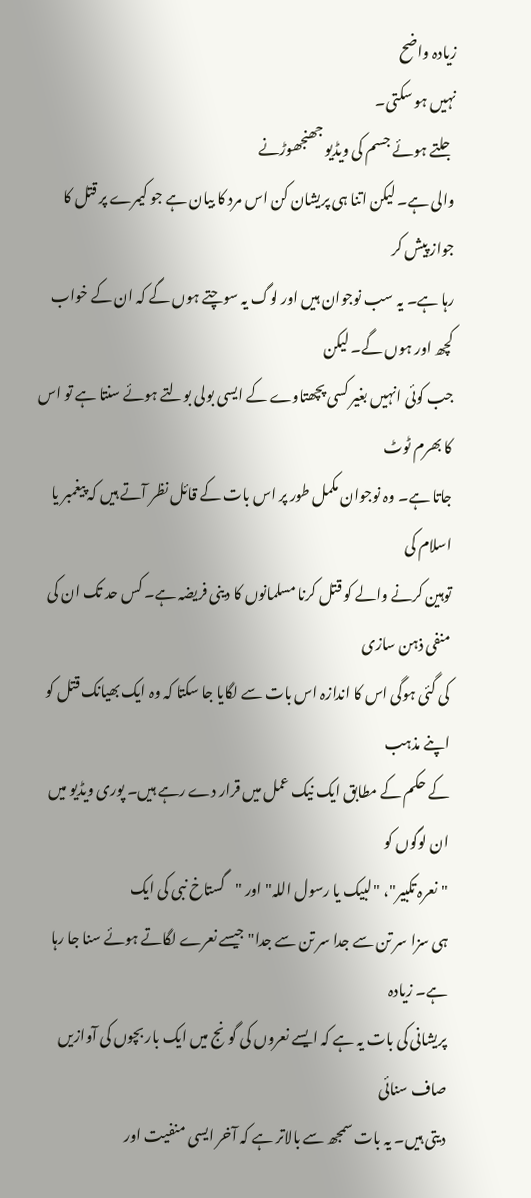زیادہ واضح
نہیں ہو سکتی۔
جلتے ہوئے جسم کی ویڈیو جھنجھوڑنے
والی ہے۔ لیکن اتنا ہی پریشان کن اس مرد کا بیان ہے جو کیمرے پر قتل کا جواز پیش کر
رہا ہے۔ یہ سب نوجوان ہیں اور لوگ یہ سوچتے ہوں گے کہ ان کے خواب کچھ اور ہوں گے۔ لیکن
جب کوئی انہیں بغیر کسی پچھتاوے کے ایسی بولی بولتے ہوئے سنتا ہے تو اس کا بھرم ٹوٹ
جاتا ہے۔ وہ نوجوان مکمل طور پر اس بات کے قائل نظر آتے ہیں کہ پیغمبر یا اسلام کی
توہین کرنے والے کو قتل کرنا مسلمانوں کا دینی فریضہ ہے۔ کس حد تک ان کی منفی ذہن سازی
کی گئی ہوگی اس کا اندازہ اس بات سے لگایا جا سکتا کہ وہ ایک بھیانک قتل کو اپنے مذہب
کے حکم کے مطابق ایک نیک عمل میں قرار دے رہے ہیں۔ پوری ویڈیو میں ان لوگوں کو
"نعرہ تکبیر"، "لبیک یا رسول اللہ" اور "گستاخ نبی کی ایک
ہی سزا سر تن سے جدا سر تن سے جدا" جیسے نعرے لگاتے ہوئے سنا جا رہا ہے۔ زیادہ
پریشانی کی بات یہ ہے کہ ایسے نعروں کی گونج میں ایک بار بچوں کی آوازیں صاف سنائی
دیتی ہیں۔ یہ بات سمجھ سے بالاتر ہے کہ آخر ایسی منفیت اور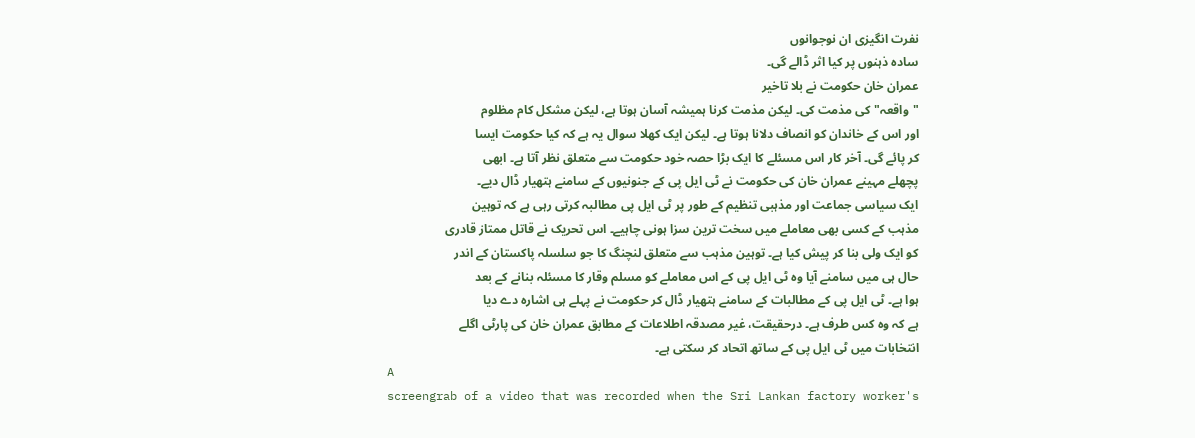نفرت انگیزی ان نوجوانوں
سادہ ذہنوں پر کیا اثر ڈالے گی۔
عمران خان حکومت نے بلا تاخیر
"واقعہ" کی مذمت کی۔ لیکن مذمت کرنا ہمیشہ آسان ہوتا ہے، لیکن مشکل کام مظلوم
اور اس کے خاندان کو انصاف دلانا ہوتا ہے۔ لیکن ایک کھلا سوال یہ ہے کہ کیا حکومت ایسا
کر پائے گی۔ آخر کار اس مسئلے کا ایک بڑا حصہ خود حکومت سے متعلق نظر آتا ہے۔ ابھی
پچھلے مہینے عمران خان کی حکومت نے ٹی ایل پی کے جنونیوں کے سامنے ہتھیار ڈال دیے۔
ایک سیاسی جماعت اور مذہبی تنظیم کے طور پر ٹی ایل پی مطالبہ کرتی رہی ہے کہ توہین
مذہب کے کسی بھی معاملے میں سخت ترین سزا ہونی چاہیے۔ اس تحریک نے قاتل ممتاز قادری
کو ایک ولی بنا کر پیش کیا ہے۔ توہین مذہب سے متعلق لنچنگ کا جو سلسلہ پاکستان کے اندر
حال ہی میں سامنے آیا وہ ٹی ایل پی کے اس معاملے کو مسلم وقار کا مسئلہ بنانے کے بعد
ہوا ہے۔ ٹی ایل پی کے مطالبات کے سامنے ہتھیار ڈال کر حکومت نے پہلے ہی اشارہ دے دیا
ہے کہ وہ کس طرف ہے۔ درحقیقت، غیر مصدقہ اطلاعات کے مطابق عمران خان کی پارٹی اگلے
انتخابات میں ٹی ایل پی کے ساتھ اتحاد کر سکتی ہے۔
A
screengrab of a video that was recorded when the Sri Lankan factory worker's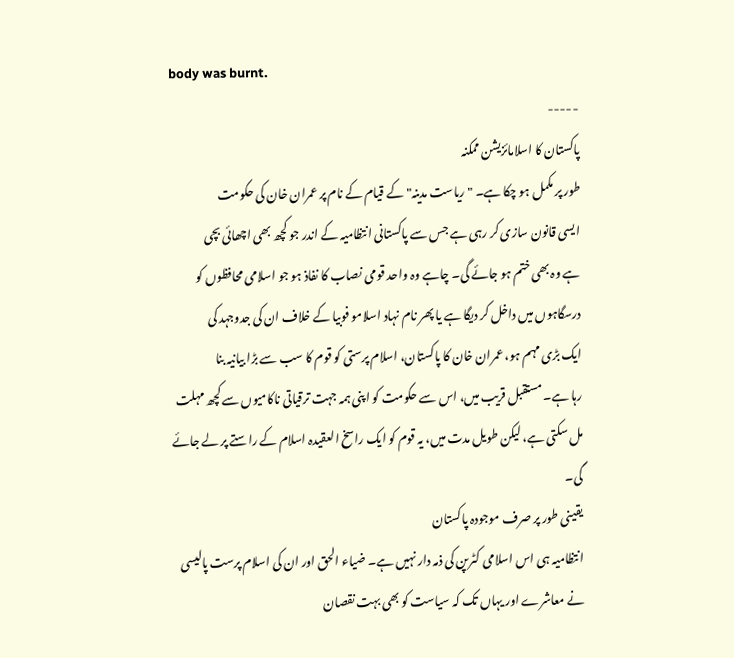body was burnt.
-----
پاکستان کا اسلامائزیشن ممکنہ
طور پر مکمل ہو چکا ہے۔ "ریاست مدینہ" کے قیام کے نام پر عمران خان کی حکومت
ایسی قانون سازی کر رہی ہے جس سے پاکستانی انتظامیہ کے اندر جو کچھ بھی اچھائی بچی
ہے وہ بھی ختم ہو جائے گی۔ چاہے وہ واحد قومی نصاب کا نفاذ ہو جو اسلامی محافظوں کو
درسگاہوں میں داخل کر دیگا ہے یا پھر نام نہاد اسلامو فوبیا کے خلاف ان کی جدوجہد کی
ایک بڑی مہم ہو، عمران خان کا پاکستان، اسلام پرستی کو قوم کا سب سے بڑا بیانیہ بنا
رہا ہے۔ مستقبل قریب میں، اس سے حکومت کو اپنی ہمہ جہت ترقیاتی ناکامیوں سے کچھ مہلت
مل سکتی ہے، لیکن طویل مدت میں، یہ قوم کو ایک راسخ العقیدہ اسلام کے راستے پر لے جائے
گی۔
یقینی طور پر صرف موجودہ پاکستان
انتظامیہ ہی اس اسلامی کٹرپن کی ذمہ دار نہیں ہے۔ ضیاء الحق اور ان کی اسلام پرست پالیسی
نے معاشرے اور یہاں تک کہ سیاست کو بھی بہت نقصان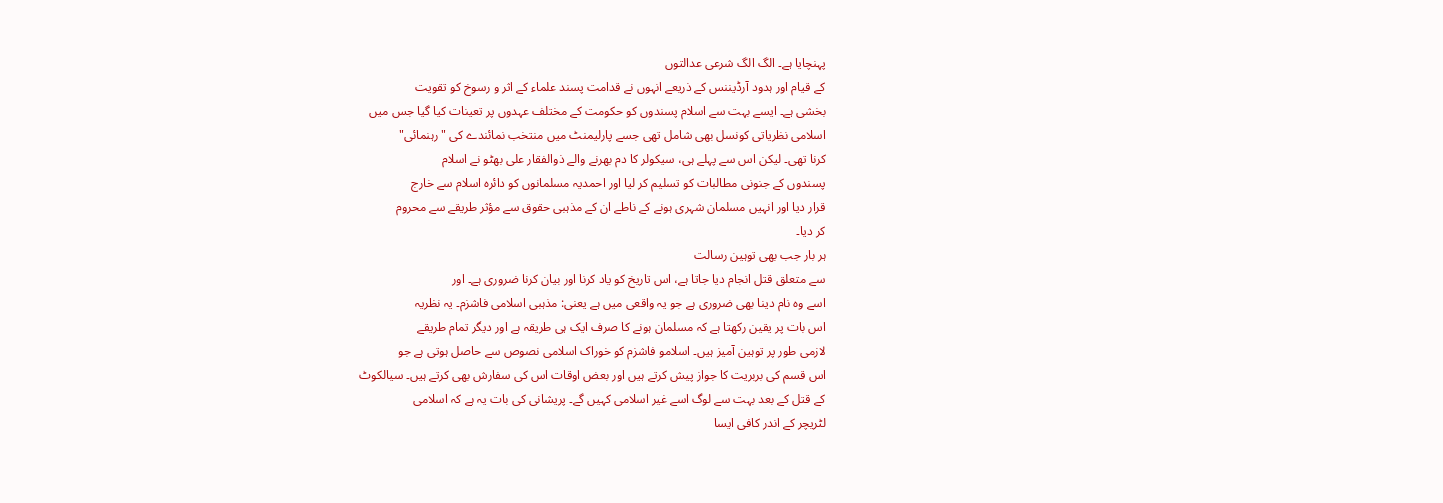پہنچایا ہے۔ الگ الگ شرعی عدالتوں
کے قیام اور ہدود آرڈیننس کے ذریعے انہوں نے قدامت پسند علماء کے اثر و رسوخ کو تقویت
بخشی ہے۔ ایسے بہت سے اسلام پسندوں کو حکومت کے مختلف عہدوں پر تعینات کیا گیا جس میں
اسلامی نظریاتی کونسل بھی شامل تھی جسے پارلیمنٹ میں منتخب نمائندے کی "رہنمائی"
کرنا تھی۔ لیکن اس سے پہلے ہی، سیکولر کا دم بھرنے والے ذوالفقار علی بھٹو نے اسلام
پسندوں کے جنونی مطالبات کو تسلیم کر لیا اور احمدیہ مسلمانوں کو دائرہ اسلام سے خارج
قرار دیا اور انہیں مسلمان شہری ہونے کے ناطے ان کے مذہبی حقوق سے مؤثر طریقے سے محروم
کر دیا۔
ہر بار جب بھی توہین رسالت
سے متعلق قتل انجام دیا جاتا ہے، اس تاریخ کو یاد کرنا اور بیان کرنا ضروری ہے۔ اور
اسے وہ نام دینا بھی ضروری ہے جو یہ واقعی میں ہے یعنی: مذہبی اسلامی فاشزم۔ یہ نظریہ
اس بات پر یقین رکھتا ہے کہ مسلمان ہونے کا صرف ایک ہی طریقہ ہے اور دیگر تمام طریقے
لازمی طور پر توہین آمیز ہیں۔ اسلامو فاشزم کو خوراک اسلامی نصوص سے حاصل ہوتی ہے جو
اس قسم کی بربریت کا جواز پیش کرتے ہیں اور بعض اوقات اس کی سفارش بھی کرتے ہیں۔ سیالکوٹ
کے قتل کے بعد بہت سے لوگ اسے غیر اسلامی کہیں گے۔ پریشانی کی بات یہ ہے کہ اسلامی
لٹریچر کے اندر کافی ایسا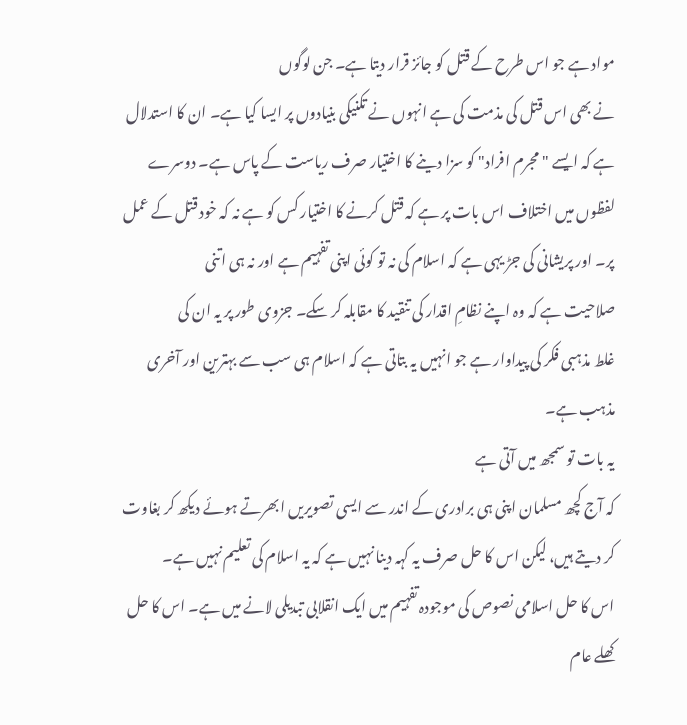مواد ہے جو اس طرح کے قتل کو جائز قرار دیتا ہے۔ جن لوگوں
نے بھی اس قتل کی مذمت کی ہے انہوں نے تکنیکی بنیادوں پر ایسا کیا ہے۔ ان کا استدلال
ہے کہ ایسے "مجرم افراد" کو سزا دینے کا اختیار صرف ریاست کے پاس ہے۔ دوسرے
لفظوں میں اختلاف اس بات پر ہے کہ قتل کرنے کا اختیار کس کو ہے نہ کہ خود قتل کے عمل
پر۔ اور پریشانی کی جڑ یہی ہے کہ اسلام کی نہ تو کوئی اپنی تفہیم ہے اور نہ ہی اتنی
صلاحیت ہے کہ وہ اپنے نظامِ اقدار کی تنقید کا مقابلہ کر سکے۔ جزوی طور پر یہ ان کی
غلط مذہبی فکر کی پیداوار ہے جو انہیں یہ بتاتی ہے کہ اسلام ہی سب سے بہترین اور آخری
مذہب ہے۔
یہ بات تو سمجھ میں آتی ہے
کہ آج کچھ مسلمان اپنی ہی برادری کے اندر سے ایسی تصویریں ابھرتے ہوئے دیکھ کر بغاوت
کر دیتے ہیں، لیکن اس کا حل صرف یہ کہہ دینا نہیں ہے کہ یہ اسلام کی تعلیم نہیں ہے۔
اس کا حل اسلامی نصوص کی موجودہ تفہیم میں ایک انقلابی تبدیلی لانے میں ہے۔ اس کا حل
کھلے عام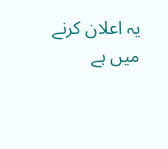یہ اعلان کرنے میں ہے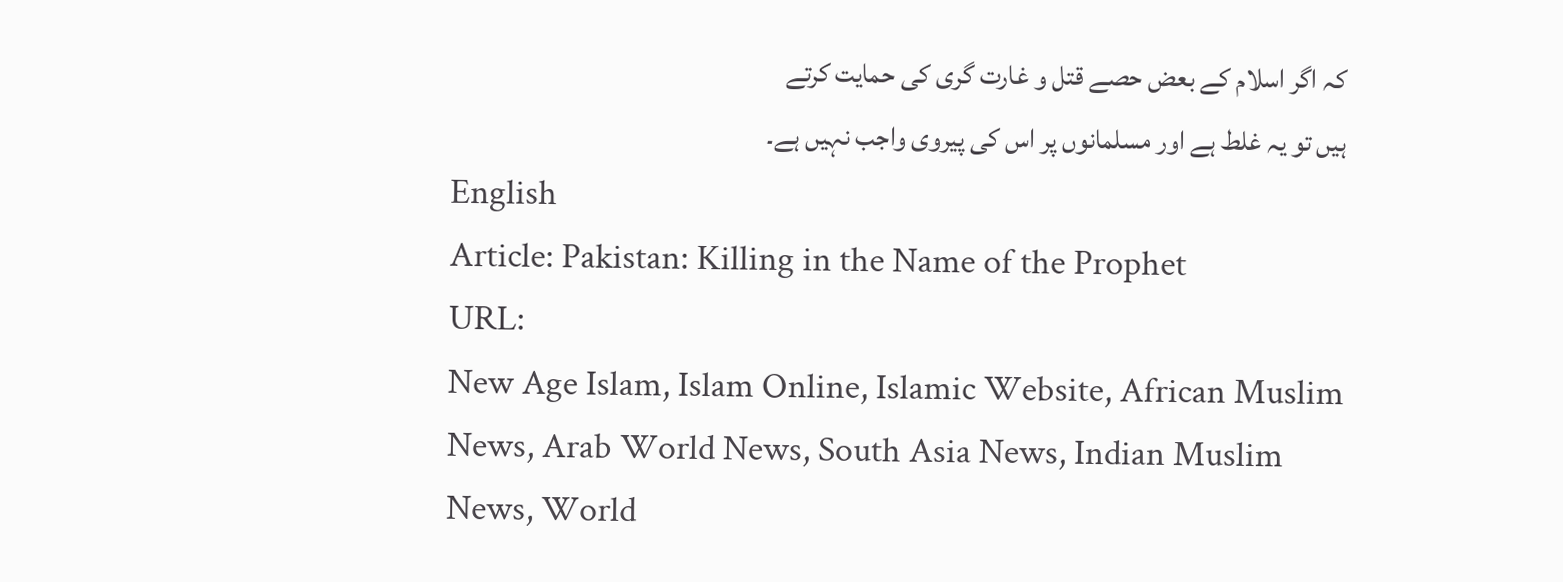کہ اگر اسلام کے بعض حصے قتل و غارت گری کی حمایت کرتے
ہیں تو یہ غلط ہے اور مسلمانوں پر اس کی پیروی واجب نہیں ہے۔
English
Article: Pakistan: Killing in the Name of the Prophet
URL:
New Age Islam, Islam Online, Islamic Website, African Muslim News, Arab World News, South Asia News, Indian Muslim News, World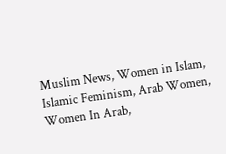Muslim News, Women in Islam, Islamic Feminism, Arab Women, Women In Arab,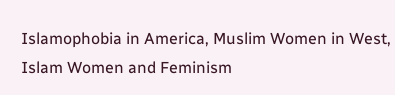Islamophobia in America, Muslim Women in West, Islam Women and Feminism